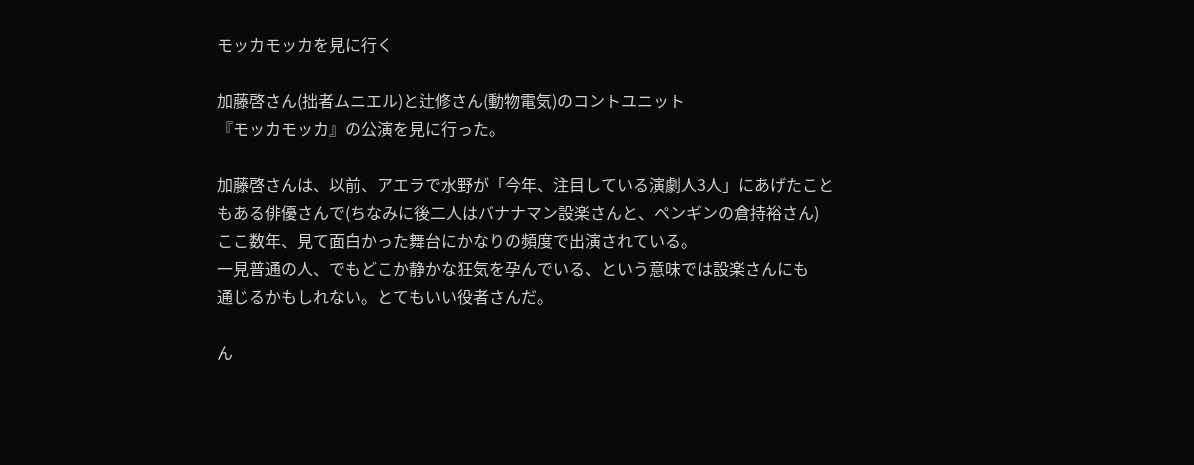モッカモッカを見に行く

加藤啓さん(拙者ムニエル)と辻修さん(動物電気)のコントユニット
『モッカモッカ』の公演を見に行った。

加藤啓さんは、以前、アエラで水野が「今年、注目している演劇人3人」にあげたこと
もある俳優さんで(ちなみに後二人はバナナマン設楽さんと、ペンギンの倉持裕さん)
ここ数年、見て面白かった舞台にかなりの頻度で出演されている。
一見普通の人、でもどこか静かな狂気を孕んでいる、という意味では設楽さんにも
通じるかもしれない。とてもいい役者さんだ。

ん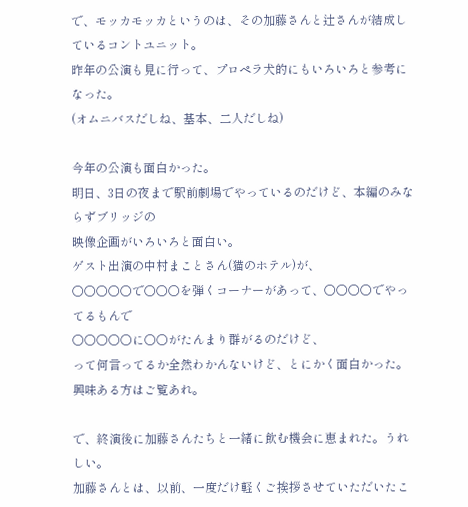で、モッカモッカというのは、その加藤さんと辻さんが結成しているコントユニット。
昨年の公演も見に行って、プロペラ犬的にもいろいろと参考になった。
(オムニバスだしね、基本、二人だしね)

今年の公演も面白かった。
明日、3日の夜まで駅前劇場でやっているのだけど、本編のみならずブリッジの
映像企画がいろいろと面白い。
ゲスト出演の中村まことさん(猫のホテル)が、
○○○○○で○○○を弾くコーナーがあって、○○○○でやってるもんで
○○○○○に○○がたんまり群がるのだけど、
って何言ってるか全然わかんないけど、とにかく面白かった。
興味ある方はご覧あれ。

で、終演後に加藤さんたちと一緒に飲む機会に恵まれた。うれしい。
加藤さんとは、以前、一度だけ軽くご挨拶させていただいたこ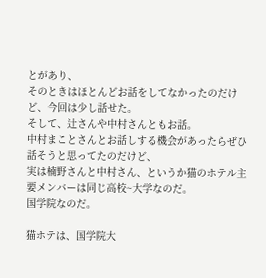とがあり、
そのときはほとんどお話をしてなかったのだけど、今回は少し話せた。
そして、辻さんや中村さんともお話。
中村まことさんとお話しする機会があったらぜひ話そうと思ってたのだけど、
実は楠野さんと中村さん、というか猫のホテル主要メンバーは同じ高校~大学なのだ。
国学院なのだ。

猫ホテは、国学院大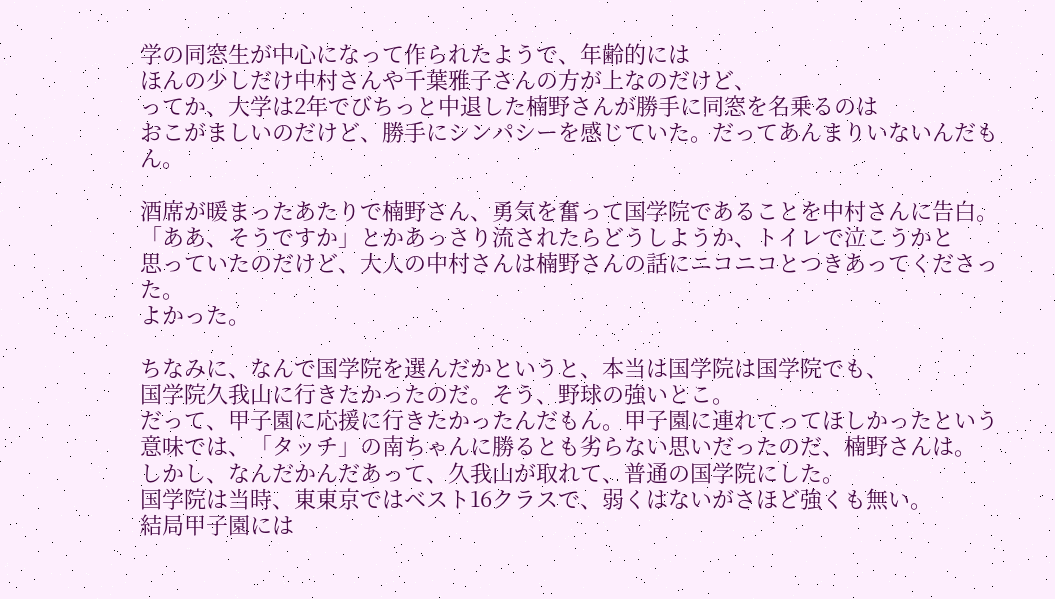学の同窓生が中心になって作られたようで、年齢的には
ほんの少しだけ中村さんや千葉雅子さんの方が上なのだけど、
ってか、大学は2年でびちっと中退した楠野さんが勝手に同窓を名乗るのは
おこがましいのだけど、勝手にシンパシーを感じていた。だってあんまりいないんだもん。

酒席が暖まったあたりで楠野さん、勇気を奮って国学院であることを中村さんに告白。
「ああ、そうですか」とかあっさり流されたらどうしようか、トイレで泣こうかと
思っていたのだけど、大人の中村さんは楠野さんの話にニコニコとつきあってくださった。
よかった。

ちなみに、なんで国学院を選んだかというと、本当は国学院は国学院でも、
国学院久我山に行きたかったのだ。そう、野球の強いとこ。
だって、甲子園に応援に行きたかったんだもん。甲子園に連れてってほしかったという
意味では、「タッチ」の南ちゃんに勝るとも劣らない思いだったのだ、楠野さんは。
しかし、なんだかんだあって、久我山が取れて、普通の国学院にした。
国学院は当時、東東京ではベスト16クラスで、弱くはないがさほど強くも無い。
結局甲子園には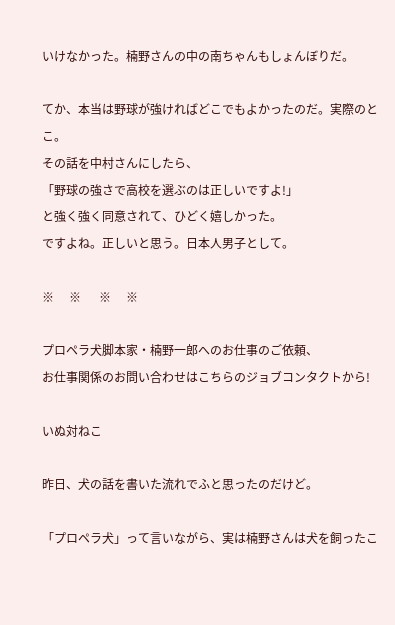いけなかった。楠野さんの中の南ちゃんもしょんぼりだ。

てか、本当は野球が強ければどこでもよかったのだ。実際のとこ。
その話を中村さんにしたら、
「野球の強さで高校を選ぶのは正しいですよ!」
と強く強く同意されて、ひどく嬉しかった。
ですよね。正しいと思う。日本人男子として。

※     ※      ※     ※

プロペラ犬脚本家・楠野一郎へのお仕事のご依頼、
お仕事関係のお問い合わせはこちらのジョブコンタクトから!

いぬ対ねこ

昨日、犬の話を書いた流れでふと思ったのだけど。

「プロペラ犬」って言いながら、実は楠野さんは犬を飼ったこ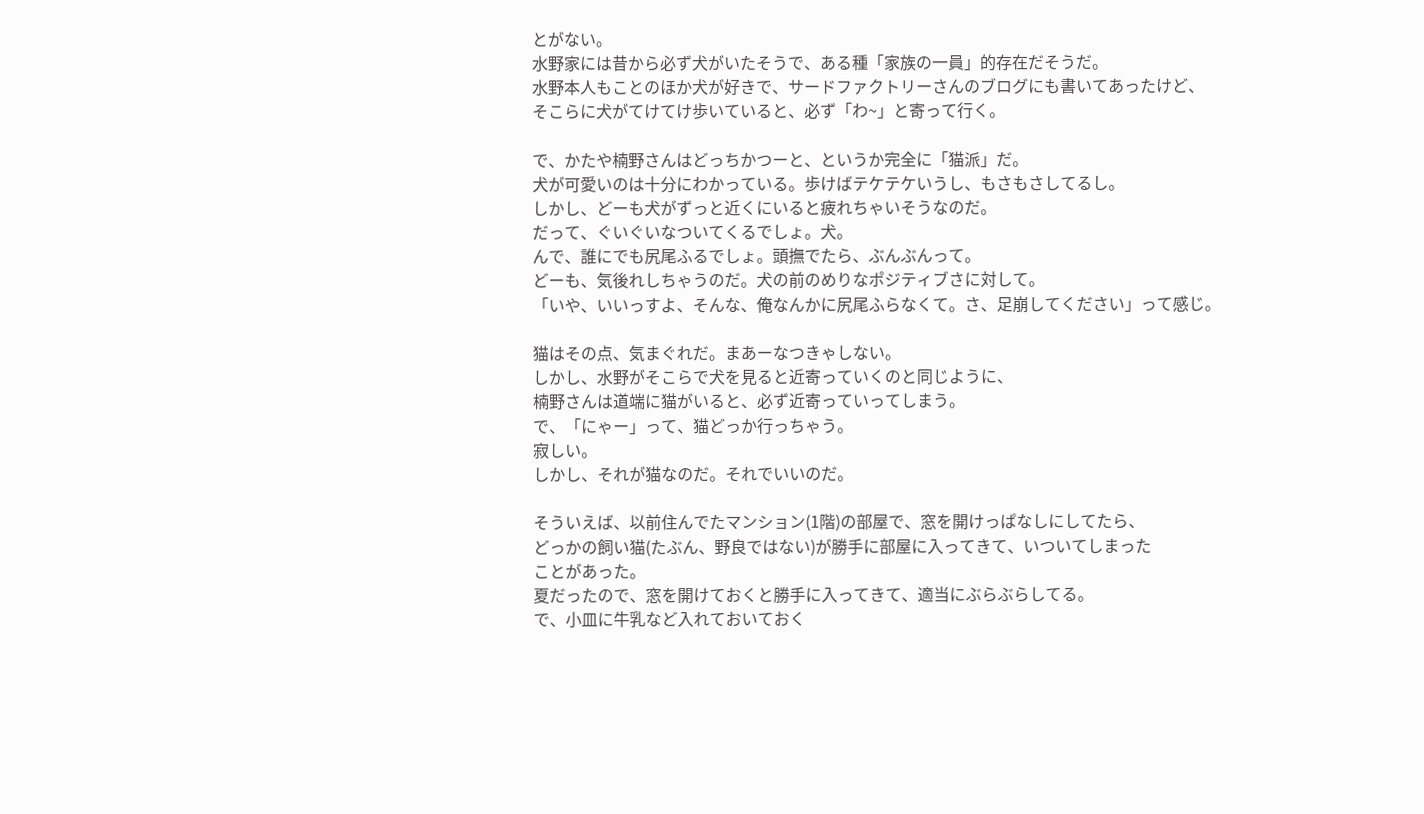とがない。
水野家には昔から必ず犬がいたそうで、ある種「家族の一員」的存在だそうだ。
水野本人もことのほか犬が好きで、サードファクトリーさんのブログにも書いてあったけど、
そこらに犬がてけてけ歩いていると、必ず「わ~」と寄って行く。

で、かたや楠野さんはどっちかつーと、というか完全に「猫派」だ。
犬が可愛いのは十分にわかっている。歩けばテケテケいうし、もさもさしてるし。
しかし、どーも犬がずっと近くにいると疲れちゃいそうなのだ。
だって、ぐいぐいなついてくるでしょ。犬。
んで、誰にでも尻尾ふるでしょ。頭撫でたら、ぶんぶんって。
どーも、気後れしちゃうのだ。犬の前のめりなポジティブさに対して。
「いや、いいっすよ、そんな、俺なんかに尻尾ふらなくて。さ、足崩してください」って感じ。

猫はその点、気まぐれだ。まあーなつきゃしない。
しかし、水野がそこらで犬を見ると近寄っていくのと同じように、
楠野さんは道端に猫がいると、必ず近寄っていってしまう。
で、「にゃー」って、猫どっか行っちゃう。
寂しい。
しかし、それが猫なのだ。それでいいのだ。

そういえば、以前住んでたマンション(1階)の部屋で、窓を開けっぱなしにしてたら、
どっかの飼い猫(たぶん、野良ではない)が勝手に部屋に入ってきて、いついてしまった
ことがあった。
夏だったので、窓を開けておくと勝手に入ってきて、適当にぶらぶらしてる。
で、小皿に牛乳など入れておいておく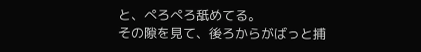と、ぺろぺろ舐めてる。
その隙を見て、後ろからがばっと捕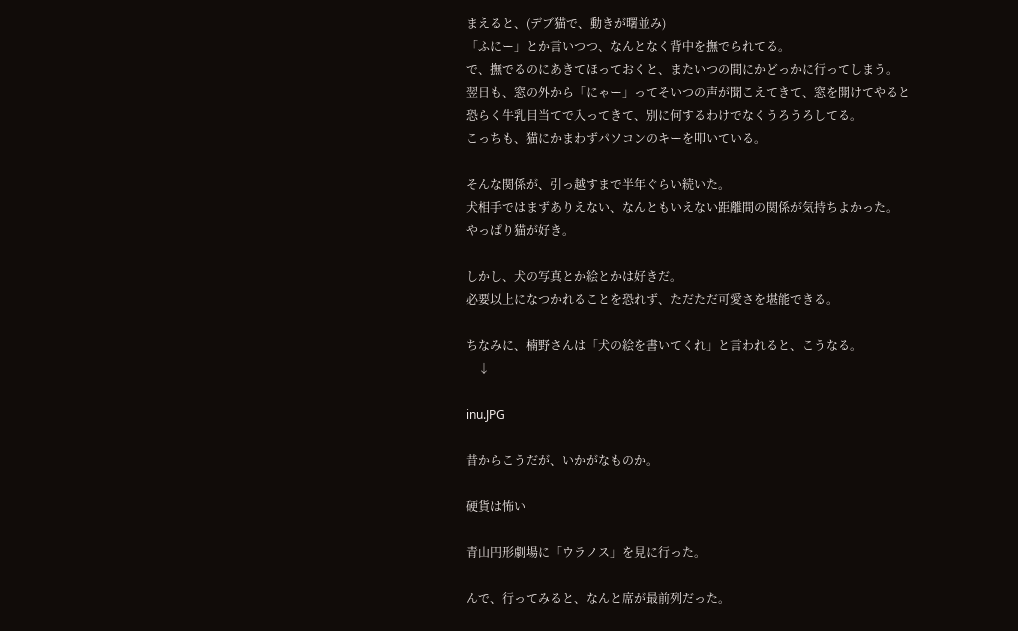まえると、(デブ猫で、動きが曙並み)
「ふにー」とか言いつつ、なんとなく背中を撫でられてる。
で、撫でるのにあきてほっておくと、またいつの間にかどっかに行ってしまう。
翌日も、窓の外から「にゃー」ってそいつの声が聞こえてきて、窓を開けてやると
恐らく牛乳目当てで入ってきて、別に何するわけでなくうろうろしてる。
こっちも、猫にかまわずパソコンのキーを叩いている。

そんな関係が、引っ越すまで半年ぐらい続いた。
犬相手ではまずありえない、なんともいえない距離間の関係が気持ちよかった。
やっぱり猫が好き。

しかし、犬の写真とか絵とかは好きだ。
必要以上になつかれることを恐れず、ただただ可愛さを堪能できる。

ちなみに、楠野さんは「犬の絵を書いてくれ」と言われると、こうなる。
    ↓

inu.JPG

昔からこうだが、いかがなものか。

硬貨は怖い

青山円形劇場に「ウラノス」を見に行った。

んで、行ってみると、なんと席が最前列だった。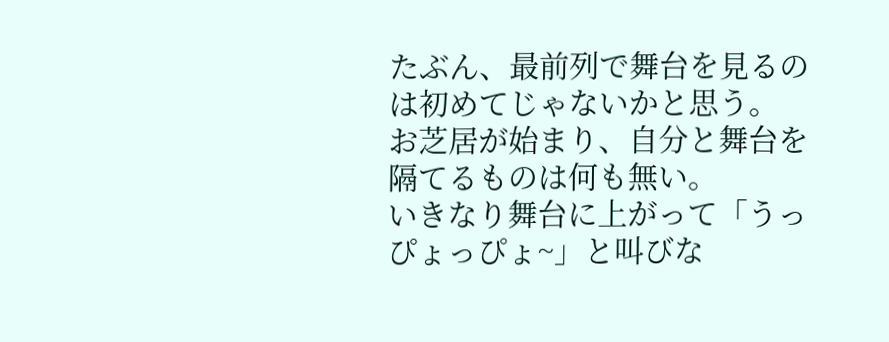たぶん、最前列で舞台を見るのは初めてじゃないかと思う。
お芝居が始まり、自分と舞台を隔てるものは何も無い。
いきなり舞台に上がって「うっぴょっぴょ~」と叫びな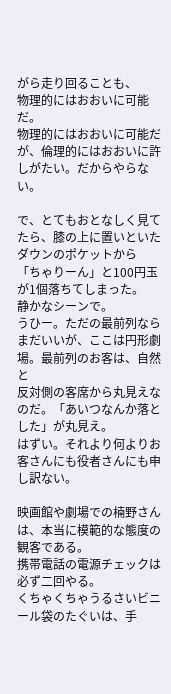がら走り回ることも、
物理的にはおおいに可能だ。
物理的にはおおいに可能だが、倫理的にはおおいに許しがたい。だからやらない。

で、とてもおとなしく見てたら、膝の上に置いといたダウンのポケットから
「ちゃりーん」と100円玉が1個落ちてしまった。
静かなシーンで。
うひー。ただの最前列ならまだいいが、ここは円形劇場。最前列のお客は、自然と
反対側の客席から丸見えなのだ。「あいつなんか落とした」が丸見え。
はずい。それより何よりお客さんにも役者さんにも申し訳ない。

映画館や劇場での楠野さんは、本当に模範的な態度の観客である。
携帯電話の電源チェックは必ず二回やる。
くちゃくちゃうるさいビニール袋のたぐいは、手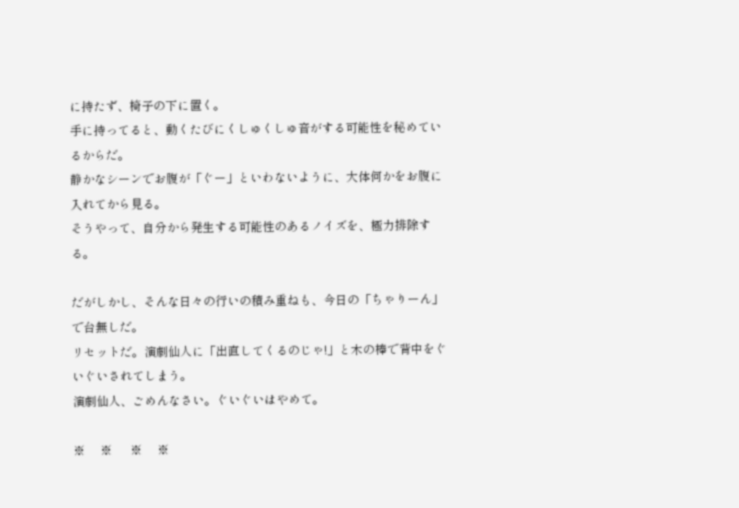に持たず、椅子の下に置く。
手に持ってると、動くたびにくしゅくしゅ音がする可能性を秘めているからだ。
静かなシーンでお腹が「ぐー」といわないように、大体何かをお腹に入れてから見る。
そうやって、自分から発生する可能性のあるノイズを、極力排除する。

だがしかし、そんな日々の行いの積み重ねも、今日の「ちゃりーん」で台無しだ。
リセットだ。演劇仙人に「出直してくるのじゃ!」と木の棒で背中をぐいぐいされてしまう。
演劇仙人、ごめんなさい。ぐいぐいはやめて。

※     ※      ※     ※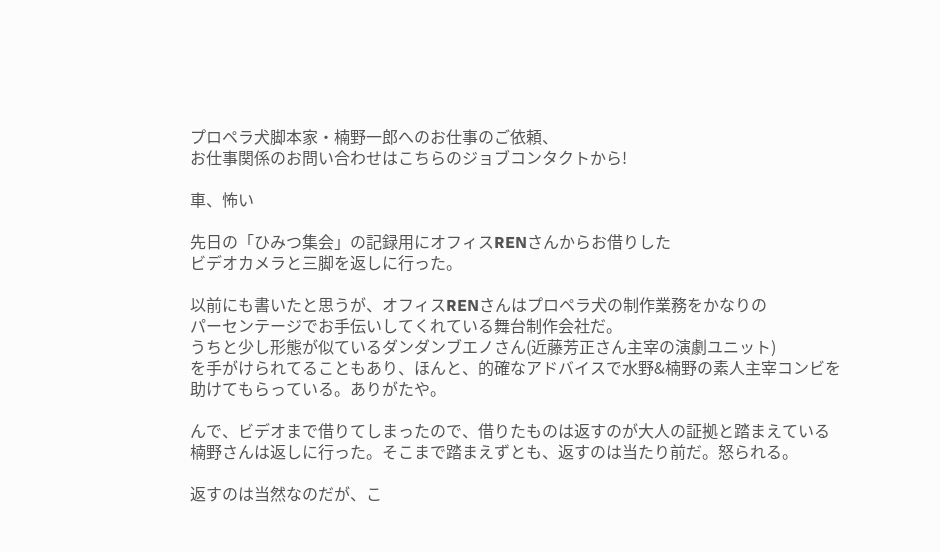プロペラ犬脚本家・楠野一郎へのお仕事のご依頼、
お仕事関係のお問い合わせはこちらのジョブコンタクトから!

車、怖い

先日の「ひみつ集会」の記録用にオフィスRENさんからお借りした
ビデオカメラと三脚を返しに行った。

以前にも書いたと思うが、オフィスRENさんはプロペラ犬の制作業務をかなりの
パーセンテージでお手伝いしてくれている舞台制作会社だ。
うちと少し形態が似ているダンダンブエノさん(近藤芳正さん主宰の演劇ユニット)
を手がけられてることもあり、ほんと、的確なアドバイスで水野&楠野の素人主宰コンビを
助けてもらっている。ありがたや。

んで、ビデオまで借りてしまったので、借りたものは返すのが大人の証拠と踏まえている
楠野さんは返しに行った。そこまで踏まえずとも、返すのは当たり前だ。怒られる。

返すのは当然なのだが、こ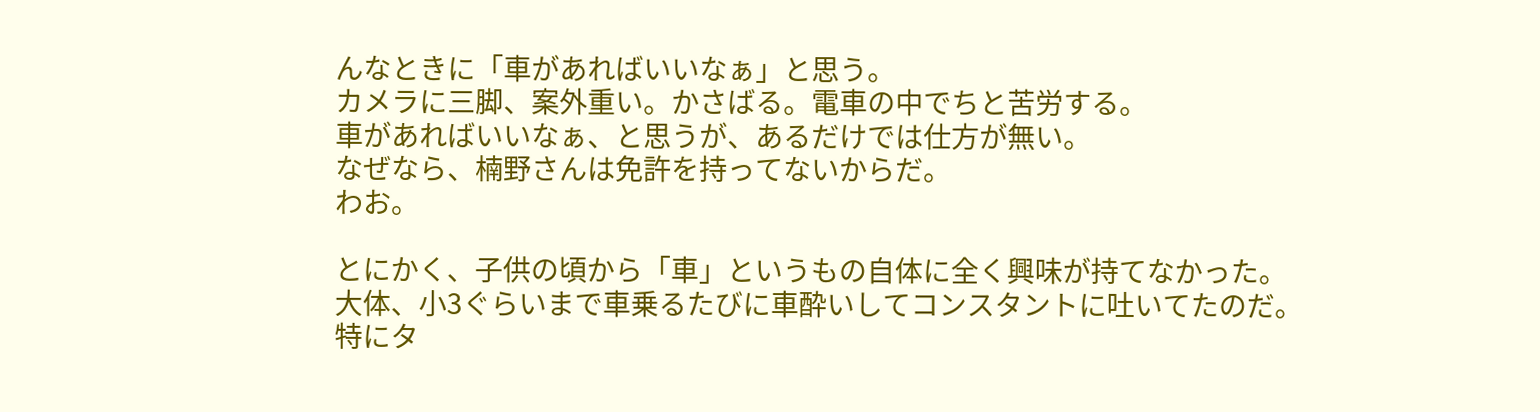んなときに「車があればいいなぁ」と思う。
カメラに三脚、案外重い。かさばる。電車の中でちと苦労する。
車があればいいなぁ、と思うが、あるだけでは仕方が無い。
なぜなら、楠野さんは免許を持ってないからだ。
わお。

とにかく、子供の頃から「車」というもの自体に全く興味が持てなかった。
大体、小3ぐらいまで車乗るたびに車酔いしてコンスタントに吐いてたのだ。
特にタ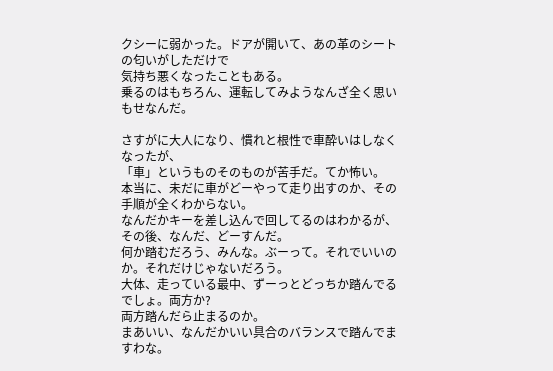クシーに弱かった。ドアが開いて、あの革のシートの匂いがしただけで
気持ち悪くなったこともある。
乗るのはもちろん、運転してみようなんざ全く思いもせなんだ。

さすがに大人になり、慣れと根性で車酔いはしなくなったが、
「車」というものそのものが苦手だ。てか怖い。
本当に、未だに車がどーやって走り出すのか、その手順が全くわからない。
なんだかキーを差し込んで回してるのはわかるが、その後、なんだ、どーすんだ。
何か踏むだろう、みんな。ぶーって。それでいいのか。それだけじゃないだろう。
大体、走っている最中、ずーっとどっちか踏んでるでしょ。両方か?
両方踏んだら止まるのか。
まあいい、なんだかいい具合のバランスで踏んでますわな。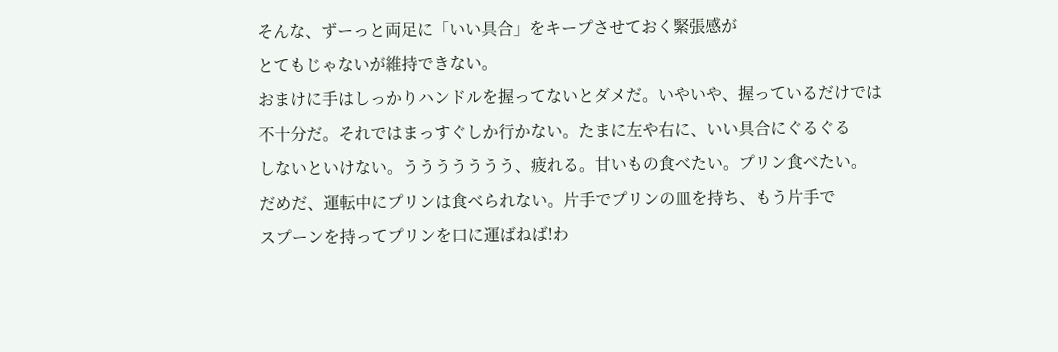そんな、ずーっと両足に「いい具合」をキープさせておく緊張感が
とてもじゃないが維持できない。
おまけに手はしっかりハンドルを握ってないとダメだ。いやいや、握っているだけでは
不十分だ。それではまっすぐしか行かない。たまに左や右に、いい具合にぐるぐる
しないといけない。ううううううう、疲れる。甘いもの食べたい。プリン食べたい。
だめだ、運転中にプリンは食べられない。片手でプリンの皿を持ち、もう片手で
スプーンを持ってプリンを口に運ばねば!わ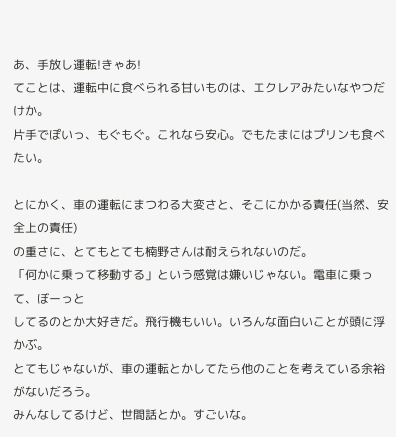あ、手放し運転!きゃあ!
てことは、運転中に食べられる甘いものは、エクレアみたいなやつだけか。
片手でぽいっ、もぐもぐ。これなら安心。でもたまにはプリンも食べたい。

とにかく、車の運転にまつわる大変さと、そこにかかる責任(当然、安全上の責任)
の重さに、とてもとても楠野さんは耐えられないのだ。
「何かに乗って移動する」という感覚は嫌いじゃない。電車に乗って、ぼーっと
してるのとか大好きだ。飛行機もいい。いろんな面白いことが頭に浮かぶ。
とてもじゃないが、車の運転とかしてたら他のことを考えている余裕がないだろう。
みんなしてるけど、世間話とか。すごいな。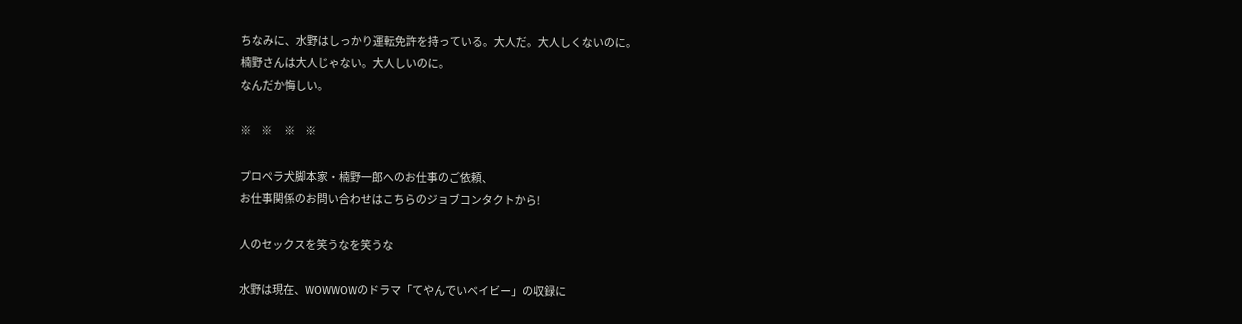ちなみに、水野はしっかり運転免許を持っている。大人だ。大人しくないのに。
楠野さんは大人じゃない。大人しいのに。
なんだか悔しい。

※     ※      ※     ※

プロペラ犬脚本家・楠野一郎へのお仕事のご依頼、
お仕事関係のお問い合わせはこちらのジョブコンタクトから!

人のセックスを笑うなを笑うな

水野は現在、WOWWOWのドラマ「てやんでいベイビー」の収録に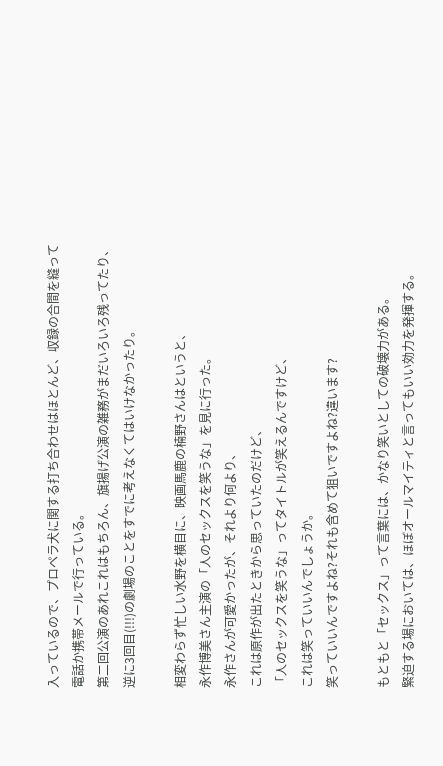入っているので、プロペラ犬に関する打ち合わせはほとんど、収録の合間を縫って
電話か携帯メールで行っている。
第二回公演のあれこれはもちろん、旗揚げ公演の雑務がまだいろいろ残ってたり、
逆に3回目(!!!)の劇場のことをすでに考えなくてはいけなかったり。

相変わらず忙しい水野を横目に、映画馬鹿の楠野さんはというと、
永作博美さん主演の「人のセックスを笑うな」を見に行った。
永作さんが可愛かったが、それより何より、
これは原作が出たときから思っていたのだけど、
「人のセックスを笑うな」ってタイトルが笑えるんですけど、
これは笑っていいんでしょうか。
笑っていいんですよね?それも含めて狙いですよね?違います?

もともと「セックス」って言葉には、かなり笑いとしての破壊力がある。
緊迫する場においては、ほぼオールマイティと言ってもいい効力を発揮する。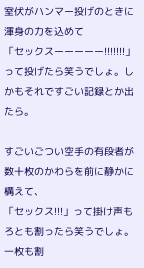室伏がハンマー投げのときに渾身の力を込めて
「セックスーーーーー!!!!!!!」
って投げたら笑うでしょ。しかもそれですごい記録とか出たら。

すごいごつい空手の有段者が数十枚のかわらを前に静かに構えて、
「セックス!!!」って掛け声もろとも割ったら笑うでしょ。一枚も割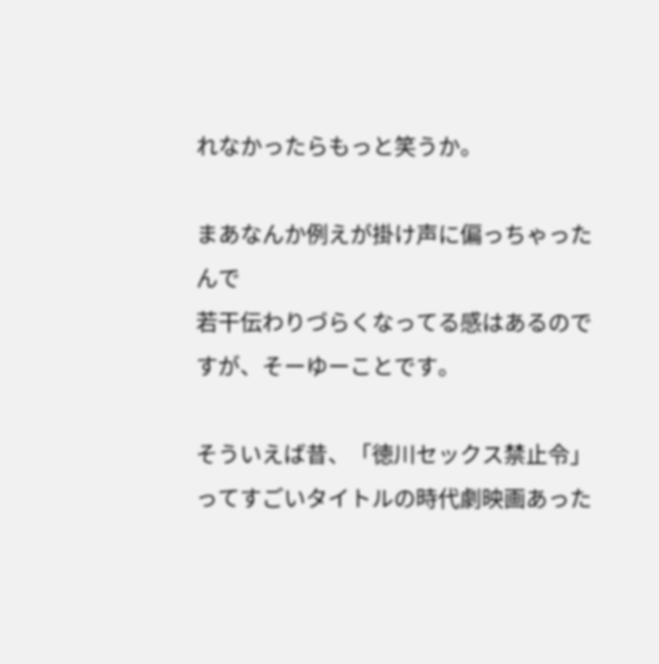れなかったらもっと笑うか。

まあなんか例えが掛け声に偏っちゃったんで
若干伝わりづらくなってる感はあるのですが、そーゆーことです。

そういえば昔、「徳川セックス禁止令」ってすごいタイトルの時代劇映画あった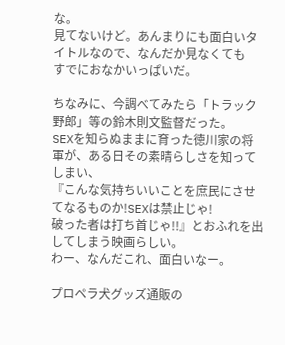な。
見てないけど。あんまりにも面白いタイトルなので、なんだか見なくても
すでにおなかいっぱいだ。

ちなみに、今調べてみたら「トラック野郎」等の鈴木則文監督だった。
SEXを知らぬままに育った徳川家の将軍が、ある日その素晴らしさを知ってしまい、
『こんな気持ちいいことを庶民にさせてなるものか!SEXは禁止じゃ!
破った者は打ち首じゃ!!』とおふれを出してしまう映画らしい。
わー、なんだこれ、面白いなー。

プロペラ犬グッズ通販の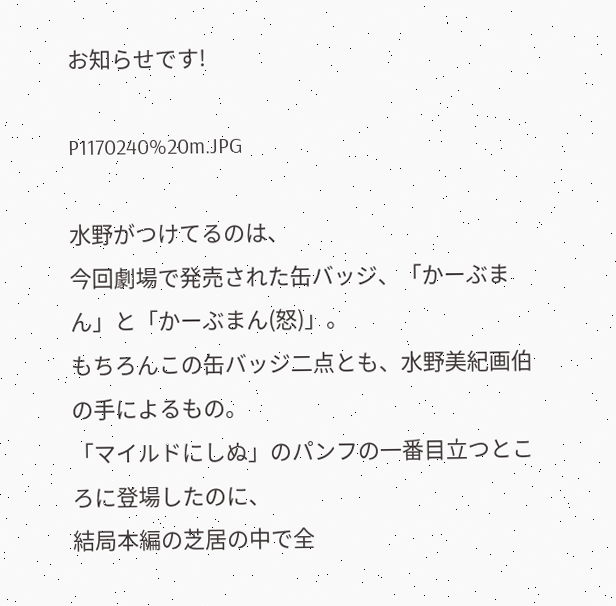お知らせです!

P1170240%20m.JPG

水野がつけてるのは、
今回劇場で発売された缶バッジ、「かーぶまん」と「かーぶまん(怒)」。
もちろんこの缶バッジ二点とも、水野美紀画伯の手によるもの。
「マイルドにしぬ」のパンフの一番目立つところに登場したのに、
結局本編の芝居の中で全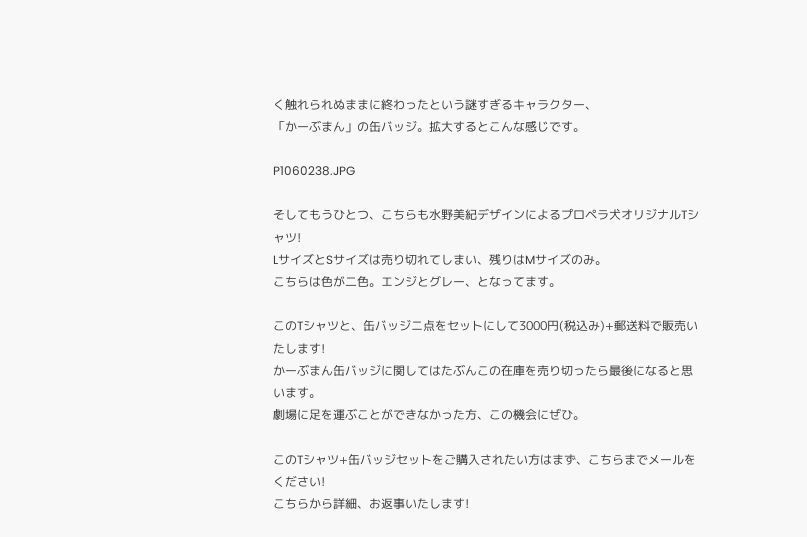く触れられぬままに終わったという謎すぎるキャラクター、
「かーぶまん」の缶バッジ。拡大するとこんな感じです。

P1060238.JPG

そしてもうひとつ、こちらも水野美紀デザインによるプロペラ犬オリジナルTシャツ!
LサイズとSサイズは売り切れてしまい、残りはMサイズのみ。
こちらは色が二色。エンジとグレー、となってます。

このTシャツと、缶バッジニ点をセットにして3000円(税込み)+郵送料で販売いたします!
かーぶまん缶バッジに関してはたぶんこの在庫を売り切ったら最後になると思います。
劇場に足を運ぶことができなかった方、この機会にぜひ。

このTシャツ+缶バッジセットをご購入されたい方はまず、こちらまでメールをください!
こちらから詳細、お返事いたします!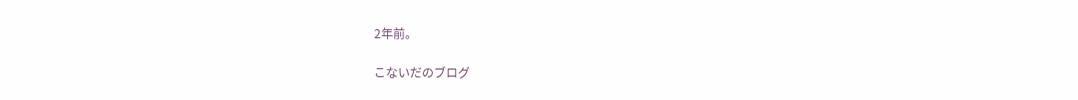2年前。

こないだのブログ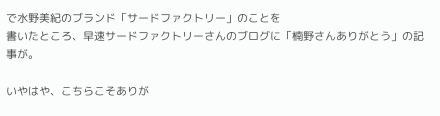で水野美紀のブランド「サードファクトリー」のことを
書いたところ、早速サードファクトリーさんのブログに「楠野さんありがとう」の記事が。

いやはや、こちらこそありが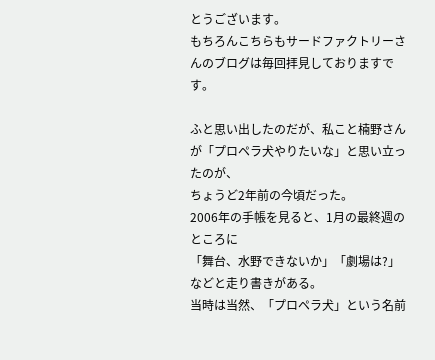とうございます。
もちろんこちらもサードファクトリーさんのブログは毎回拝見しておりますです。

ふと思い出したのだが、私こと楠野さんが「プロペラ犬やりたいな」と思い立ったのが、
ちょうど2年前の今頃だった。
2006年の手帳を見ると、1月の最終週のところに
「舞台、水野できないか」「劇場は?」などと走り書きがある。
当時は当然、「プロペラ犬」という名前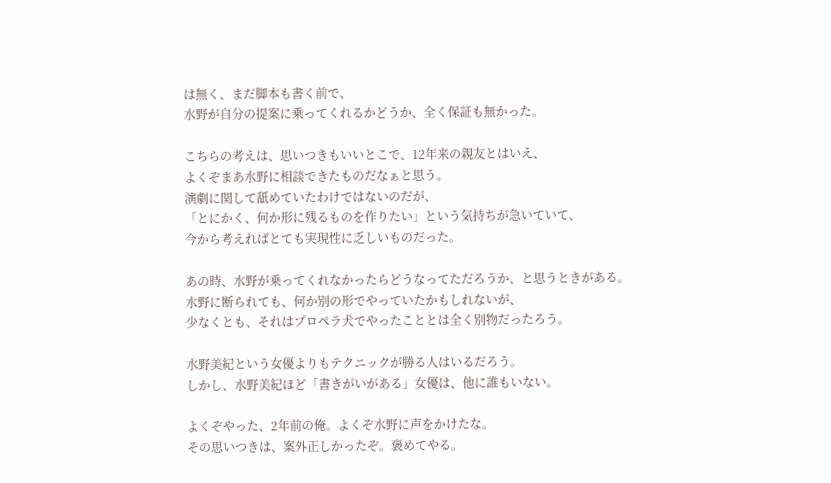は無く、まだ脚本も書く前で、
水野が自分の提案に乗ってくれるかどうか、全く保証も無かった。

こちらの考えは、思いつきもいいとこで、12年来の親友とはいえ、
よくぞまあ水野に相談できたものだなぁと思う。
演劇に関して舐めていたわけではないのだが、
「とにかく、何か形に残るものを作りたい」という気持ちが急いていて、
今から考えればとても実現性に乏しいものだった。

あの時、水野が乗ってくれなかったらどうなってただろうか、と思うときがある。
水野に断られても、何か別の形でやっていたかもしれないが、
少なくとも、それはプロペラ犬でやったこととは全く別物だったろう。

水野美紀という女優よりもテクニックが勝る人はいるだろう。
しかし、水野美紀ほど「書きがいがある」女優は、他に誰もいない。

よくぞやった、2年前の俺。よくぞ水野に声をかけたな。
その思いつきは、案外正しかったぞ。褒めてやる。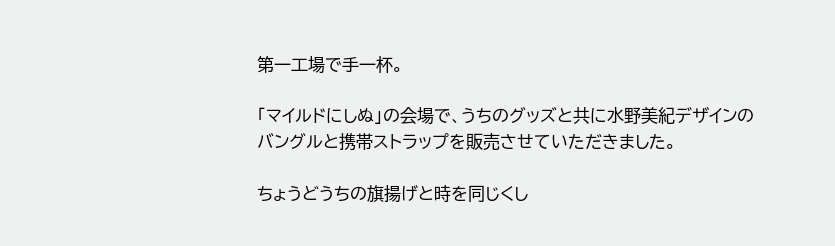第一工場で手一杯。

「マイルドにしぬ」の会場で、うちのグッズと共に水野美紀デザインの
バングルと携帯ストラップを販売させていただきました。

ちょうどうちの旗揚げと時を同じくし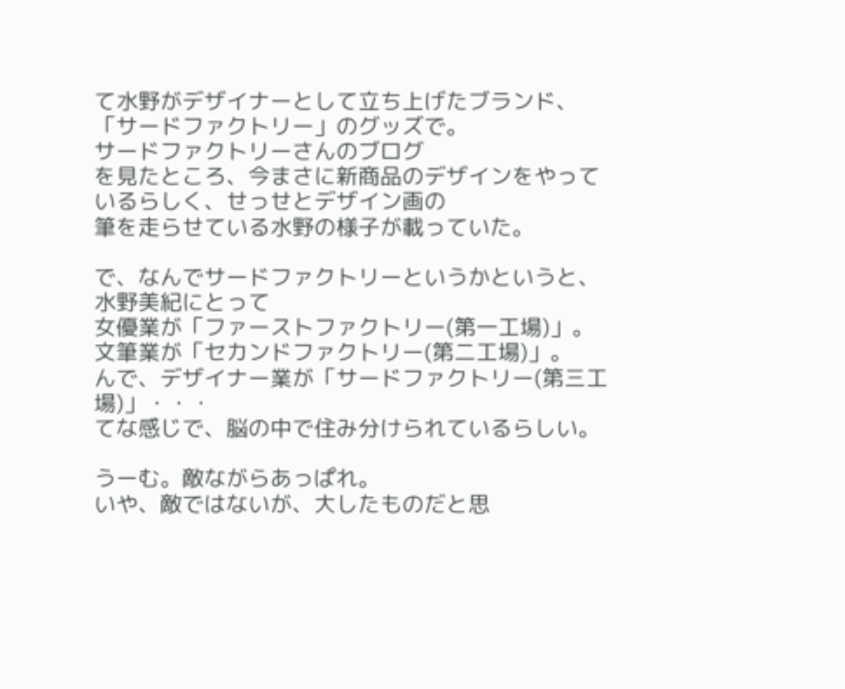て水野がデザイナーとして立ち上げたブランド、
「サードファクトリー」のグッズで。
サードファクトリーさんのブログ
を見たところ、今まさに新商品のデザインをやっているらしく、せっせとデザイン画の
筆を走らせている水野の様子が載っていた。

で、なんでサードファクトリーというかというと、水野美紀にとって
女優業が「ファーストファクトリー(第一工場)」。
文筆業が「セカンドファクトリー(第二工場)」。
んで、デザイナー業が「サードファクトリー(第三工場)」・・・
てな感じで、脳の中で住み分けられているらしい。

うーむ。敵ながらあっぱれ。
いや、敵ではないが、大したものだと思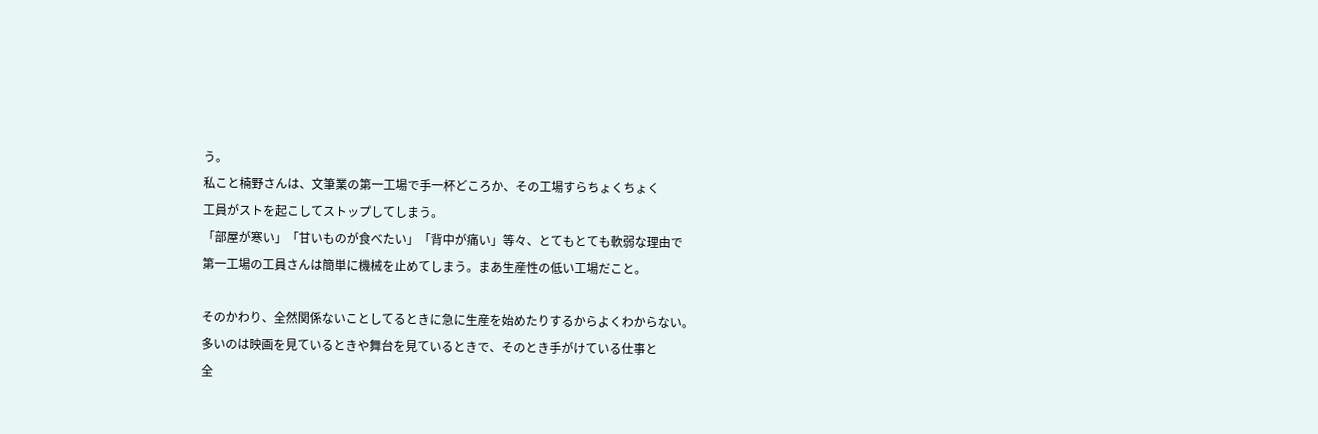う。
私こと楠野さんは、文筆業の第一工場で手一杯どころか、その工場すらちょくちょく
工員がストを起こしてストップしてしまう。
「部屋が寒い」「甘いものが食べたい」「背中が痛い」等々、とてもとても軟弱な理由で
第一工場の工員さんは簡単に機械を止めてしまう。まあ生産性の低い工場だこと。

そのかわり、全然関係ないことしてるときに急に生産を始めたりするからよくわからない。
多いのは映画を見ているときや舞台を見ているときで、そのとき手がけている仕事と
全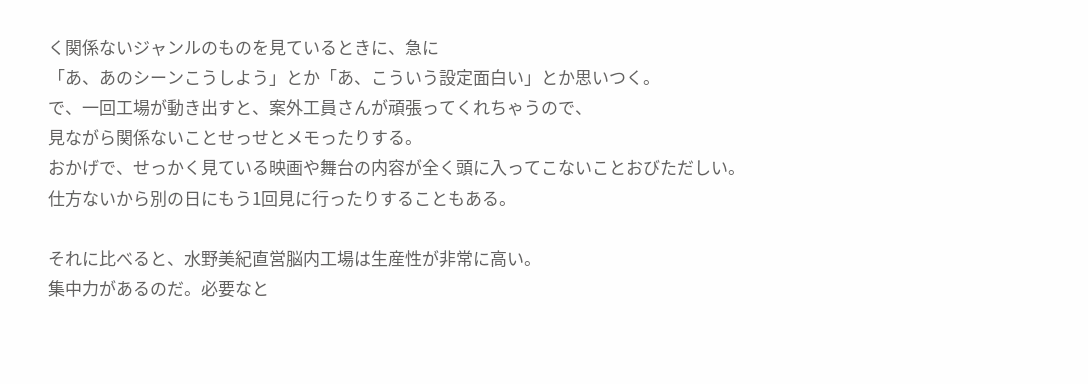く関係ないジャンルのものを見ているときに、急に
「あ、あのシーンこうしよう」とか「あ、こういう設定面白い」とか思いつく。
で、一回工場が動き出すと、案外工員さんが頑張ってくれちゃうので、
見ながら関係ないことせっせとメモったりする。
おかげで、せっかく見ている映画や舞台の内容が全く頭に入ってこないことおびただしい。
仕方ないから別の日にもう1回見に行ったりすることもある。

それに比べると、水野美紀直営脳内工場は生産性が非常に高い。
集中力があるのだ。必要なと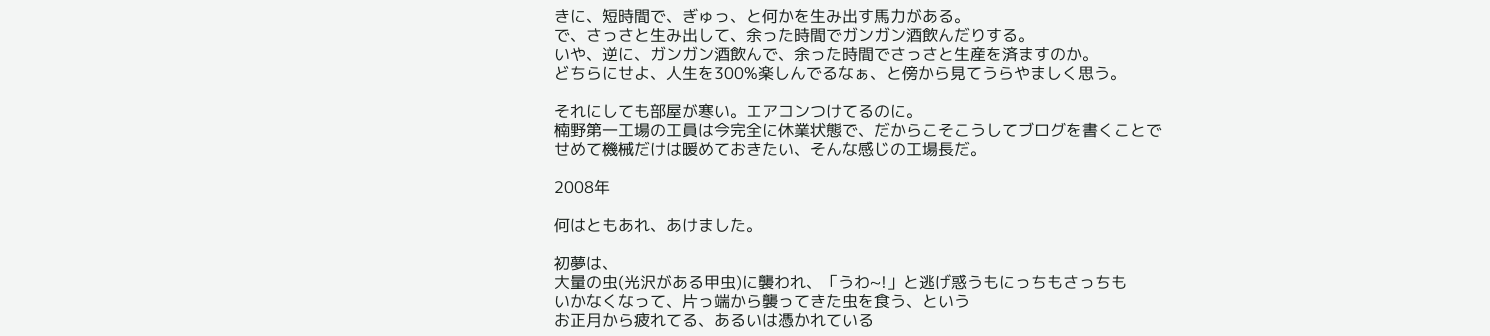きに、短時間で、ぎゅっ、と何かを生み出す馬力がある。
で、さっさと生み出して、余った時間でガンガン酒飲んだりする。
いや、逆に、ガンガン酒飲んで、余った時間でさっさと生産を済ますのか。
どちらにせよ、人生を300%楽しんでるなぁ、と傍から見てうらやましく思う。

それにしても部屋が寒い。エアコンつけてるのに。
楠野第一工場の工員は今完全に休業状態で、だからこそこうしてブログを書くことで
せめて機械だけは暖めておきたい、そんな感じの工場長だ。

2008年

何はともあれ、あけました。

初夢は、
大量の虫(光沢がある甲虫)に襲われ、「うわ~!」と逃げ惑うもにっちもさっちも
いかなくなって、片っ端から襲ってきた虫を食う、という
お正月から疲れてる、あるいは憑かれている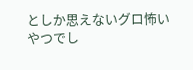としか思えないグロ怖いやつでし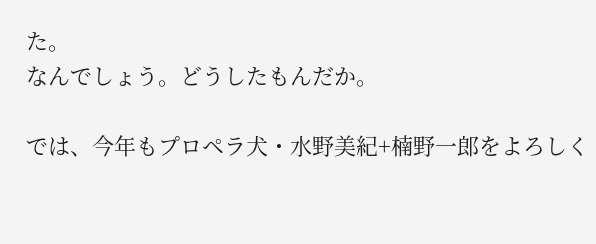た。
なんでしょう。どうしたもんだか。

では、今年もプロペラ犬・水野美紀+楠野一郎をよろしく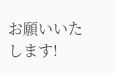お願いいたします!